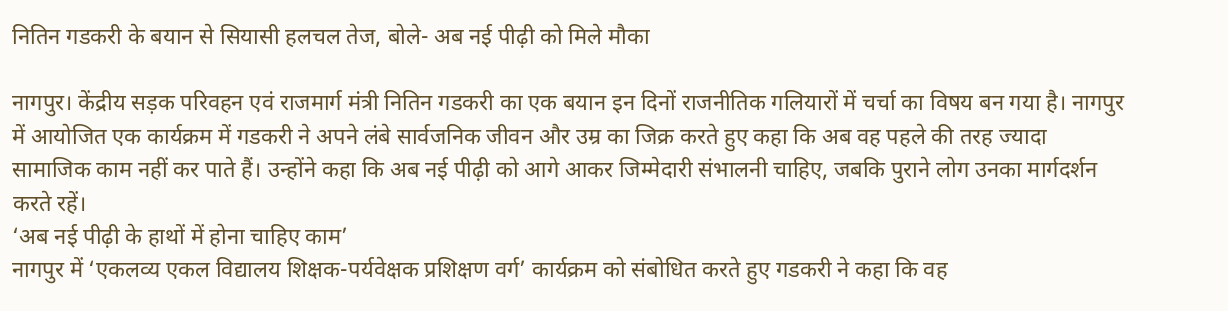नितिन गडकरी के बयान से सियासी हलचल तेज, बोले- अब नई पीढ़ी को मिले मौका

नागपुर। केंद्रीय सड़क परिवहन एवं राजमार्ग मंत्री नितिन गडकरी का एक बयान इन दिनों राजनीतिक गलियारों में चर्चा का विषय बन गया है। नागपुर में आयोजित एक कार्यक्रम में गडकरी ने अपने लंबे सार्वजनिक जीवन और उम्र का जिक्र करते हुए कहा कि अब वह पहले की तरह ज्यादा सामाजिक काम नहीं कर पाते हैं। उन्होंने कहा कि अब नई पीढ़ी को आगे आकर जिम्मेदारी संभालनी चाहिए, जबकि पुराने लोग उनका मार्गदर्शन करते रहें।
‘अब नई पीढ़ी के हाथों में होना चाहिए काम’
नागपुर में ‘एकलव्य एकल विद्यालय शिक्षक-पर्यवेक्षक प्रशिक्षण वर्ग’ कार्यक्रम को संबोधित करते हुए गडकरी ने कहा कि वह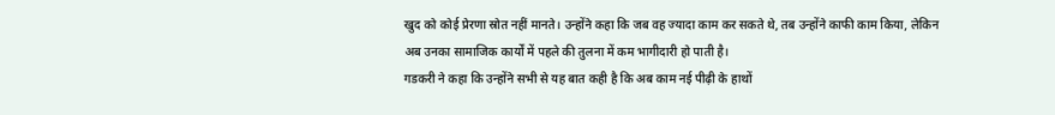खुद को कोई प्रेरणा स्रोत नहीं मानते। उन्होंने कहा कि जब वह ज्यादा काम कर सकते थे, तब उन्होंने काफी काम किया, लेकिन अब उनका सामाजिक कार्यों में पहले की तुलना में कम भागीदारी हो पाती है।
गडकरी ने कहा कि उन्होंने सभी से यह बात कही है कि अब काम नई पीढ़ी के हाथों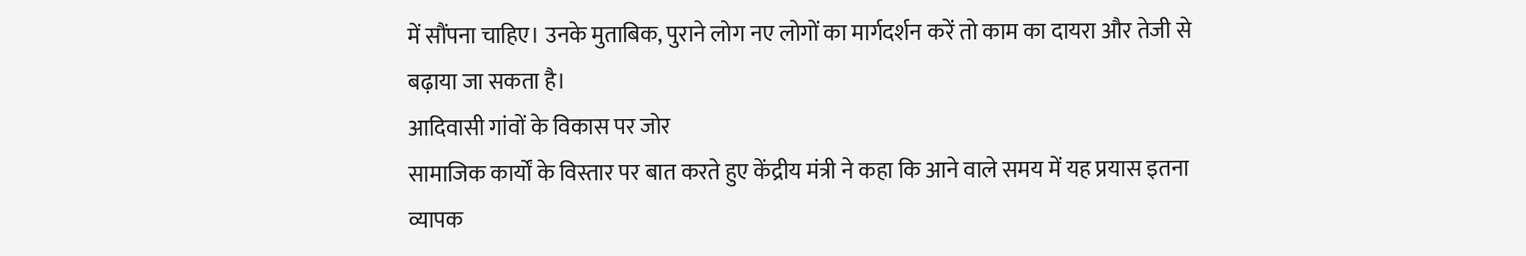में सौंपना चाहिए। उनके मुताबिक, पुराने लोग नए लोगों का मार्गदर्शन करें तो काम का दायरा और तेजी से बढ़ाया जा सकता है।
आदिवासी गांवों के विकास पर जोर
सामाजिक कार्यों के विस्तार पर बात करते हुए केंद्रीय मंत्री ने कहा कि आने वाले समय में यह प्रयास इतना व्यापक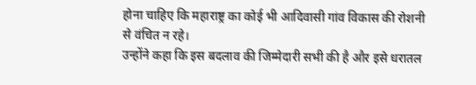होना चाहिए कि महाराष्ट्र का कोई भी आदिवासी गांव विकास की रोशनी से वंचित न रहे।
उन्होंने कहा कि इस बदलाव की जिम्मेदारी सभी की है और इसे धरातल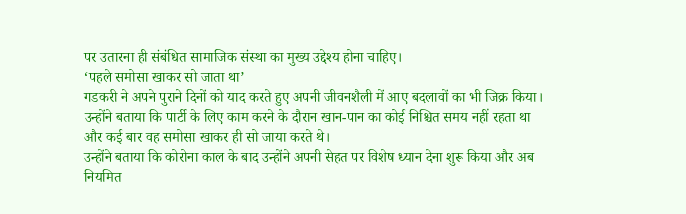पर उतारना ही संबंधित सामाजिक संस्था का मुख्य उद्देश्य होना चाहिए।
‘पहले समोसा खाकर सो जाता था’
गडकरी ने अपने पुराने दिनों को याद करते हुए अपनी जीवनशैली में आए बदलावों का भी जिक्र किया। उन्होंने बताया कि पार्टी के लिए काम करने के दौरान खान-पान का कोई निश्चित समय नहीं रहता था और कई बार वह समोसा खाकर ही सो जाया करते थे।
उन्होंने बताया कि कोरोना काल के बाद उन्होंने अपनी सेहत पर विशेष ध्यान देना शुरू किया और अब नियमित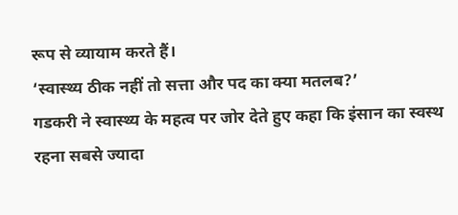रूप से व्यायाम करते हैं।
‘स्वास्थ्य ठीक नहीं तो सत्ता और पद का क्या मतलब?’
गडकरी ने स्वास्थ्य के महत्व पर जोर देते हुए कहा कि इंसान का स्वस्थ रहना सबसे ज्यादा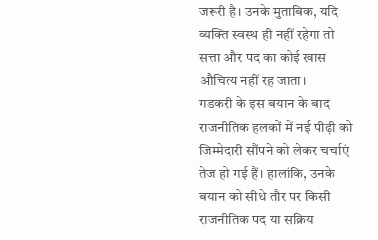जरूरी है। उनके मुताबिक, यदि व्यक्ति स्वस्थ ही नहीं रहेगा तो सत्ता और पद का कोई खास औचित्य नहीं रह जाता।
गडकरी के इस बयान के बाद राजनीतिक हलकों में नई पीढ़ी को जिम्मेदारी सौंपने को लेकर चर्चाएं तेज हो गई हैं। हालांकि, उनके बयान को सीधे तौर पर किसी राजनीतिक पद या सक्रिय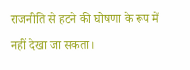राजनीति से हटने की घोषणा के रूप में नहीं देखा जा सकता।